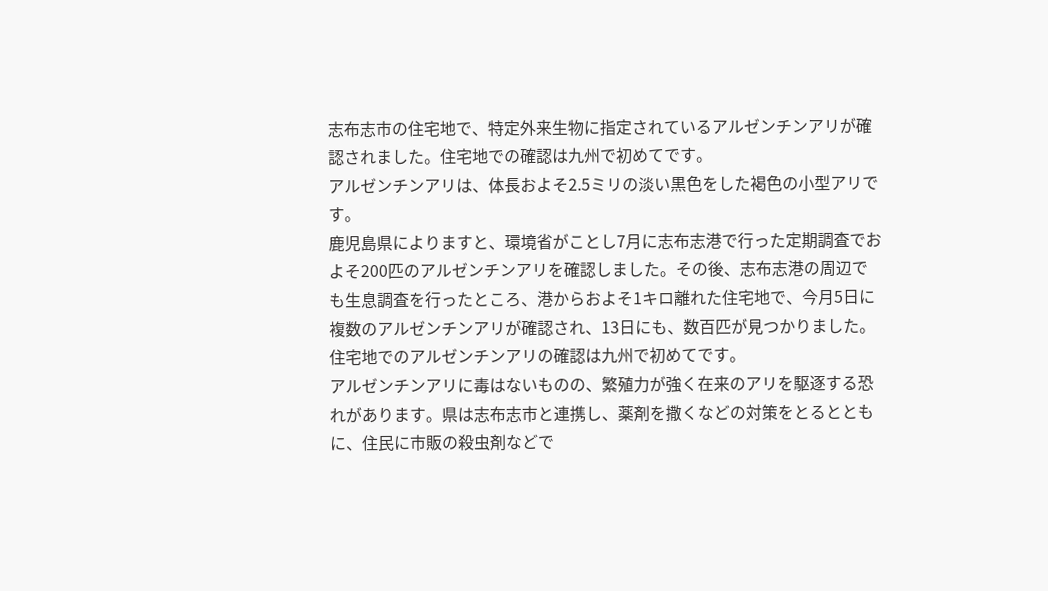志布志市の住宅地で、特定外来生物に指定されているアルゼンチンアリが確認されました。住宅地での確認は九州で初めてです。
アルゼンチンアリは、体長およそ2.5ミリの淡い黒色をした褐色の小型アリです。
鹿児島県によりますと、環境省がことし7月に志布志港で行った定期調査でおよそ200匹のアルゼンチンアリを確認しました。その後、志布志港の周辺でも生息調査を行ったところ、港からおよそ1キロ離れた住宅地で、今月5日に複数のアルゼンチンアリが確認され、13日にも、数百匹が見つかりました。住宅地でのアルゼンチンアリの確認は九州で初めてです。
アルゼンチンアリに毒はないものの、繁殖力が強く在来のアリを駆逐する恐れがあります。県は志布志市と連携し、薬剤を撒くなどの対策をとるとともに、住民に市販の殺虫剤などで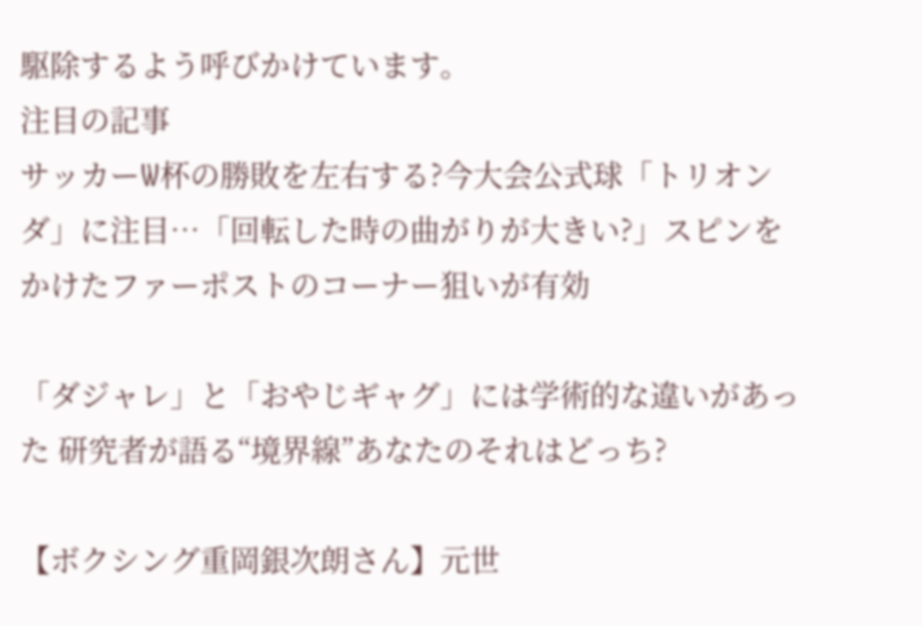駆除するよう呼びかけています。
注目の記事
サッカーW杯の勝敗を左右する?今大会公式球「トリオンダ」に注目…「回転した時の曲がりが大きい?」スピンをかけたファーポストのコーナー狙いが有効

「ダジャレ」と「おやじギャグ」には学術的な違いがあった 研究者が語る“境界線”あなたのそれはどっち?

【ボクシング重岡銀次朗さん】元世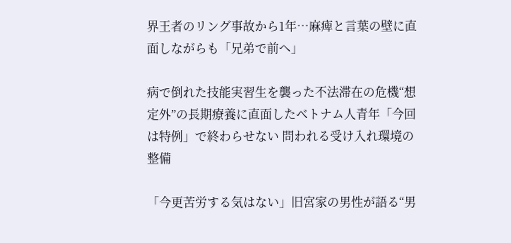界王者のリング事故から1年…麻痺と言葉の壁に直面しながらも「兄弟で前へ」

病で倒れた技能実習生を襲った不法滞在の危機“想定外”の長期療養に直面したベトナム人青年「今回は特例」で終わらせない 問われる受け入れ環境の整備

「今更苦労する気はない」旧宮家の男性が語る“男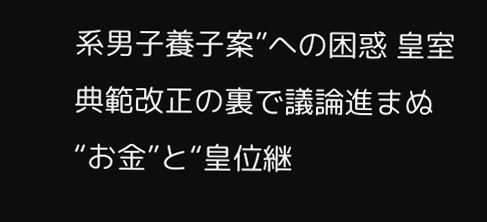系男子養子案”への困惑 皇室典範改正の裏で議論進まぬ“お金”と“皇位継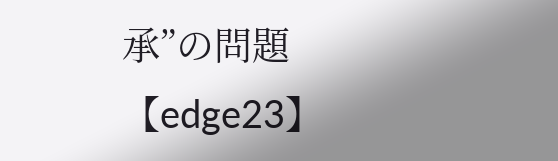承”の問題【edge23】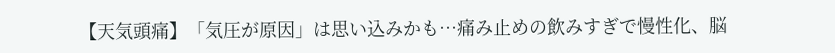【天気頭痛】「気圧が原因」は思い込みかも…痛み止めの飲みすぎで慢性化、脳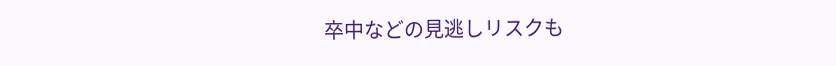卒中などの見逃しリスクも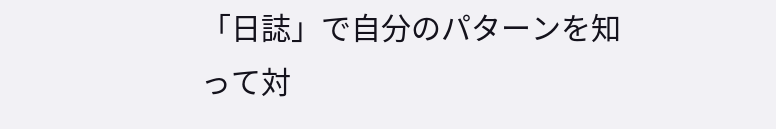「日誌」で自分のパターンを知って対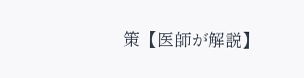策【医師が解説】